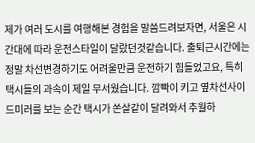제가 여러 도시를 여행해본 경험을 말씀드려보자면, 서울은 시간대에 따라 운전스타일이 달랐던것같습니다. 출퇴근시간에는 정말 차선변경하기도 어려울만큼 운전하기 힘들었고요, 특히 택시들의 과속이 제일 무서웠습니다. 깜빡이 키고 옆차선사이드미러를 보는 순간 택시가 쏜살같이 달려와서 추월하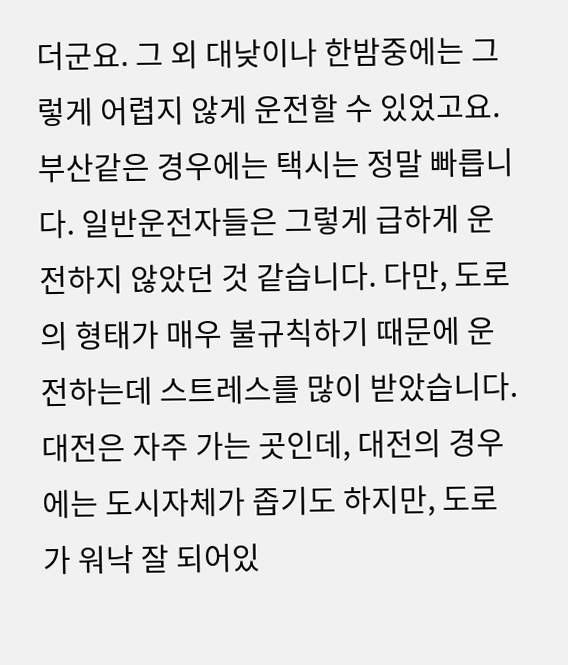더군요. 그 외 대낮이나 한밤중에는 그렇게 어렵지 않게 운전할 수 있었고요.
부산같은 경우에는 택시는 정말 빠릅니다. 일반운전자들은 그렇게 급하게 운전하지 않았던 것 같습니다. 다만, 도로의 형태가 매우 불규칙하기 때문에 운전하는데 스트레스를 많이 받았습니다.
대전은 자주 가는 곳인데, 대전의 경우에는 도시자체가 좁기도 하지만, 도로가 워낙 잘 되어있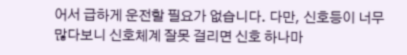어서 급하게 운전할 필요가 없습니다. 다만, 신호등이 너무 많다보니 신호체계 잘못 걸리면 신호 하나마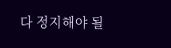다 정지해야 될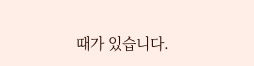때가 있습니다.